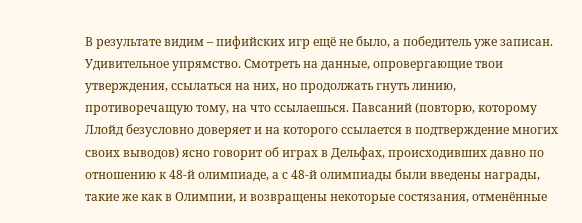В результате видим – пифийских игр ещё не было, а победитель уже записан. Удивительное упрямство. Смотреть на данные, опровергающие твои утверждения, ссылаться на них, но продолжать гнуть линию, противоречащую тому, на что ссылаешься. Павсаний (повторю, которому Ллойд безусловно доверяет и на которого ссылается в подтверждение многих своих выводов) ясно говорит об играх в Дельфах, происходивших давно по отношению к 48-й олимпиаде, а с 48-й олимпиады были введены награды, такие же как в Олимпии, и возвращены некоторые состязания, отменённые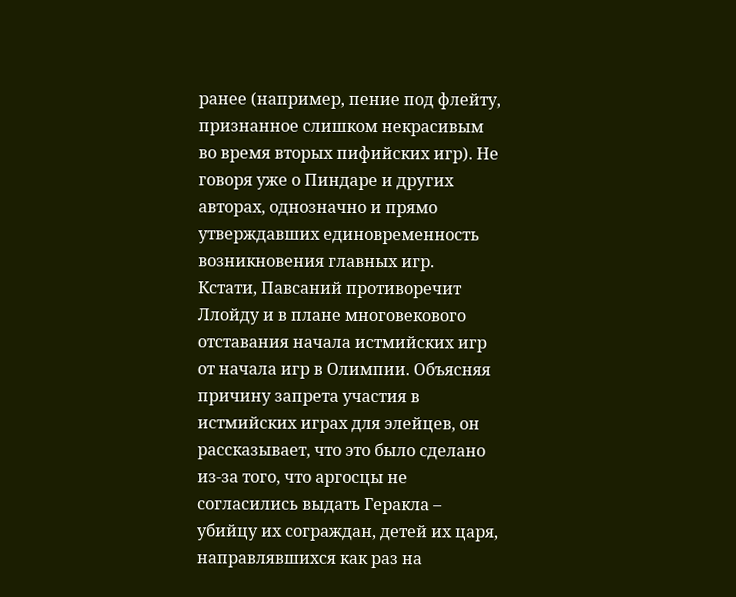ранее (например, пение под флейту, признанное слишком некрасивым во время вторых пифийских игр). Не говоря уже о Пиндаре и других авторах, однозначно и прямо утверждавших единовременность возникновения главных игр.
Кстати, Павсаний противоречит Ллойду и в плане многовекового отставания начала истмийских игр от начала игр в Олимпии. Объясняя причину запрета участия в истмийских играх для элейцев, он рассказывает, что это было сделано из-за того, что аргосцы не согласились выдать Геракла – убийцу их сограждан, детей их царя, направлявшихся как раз на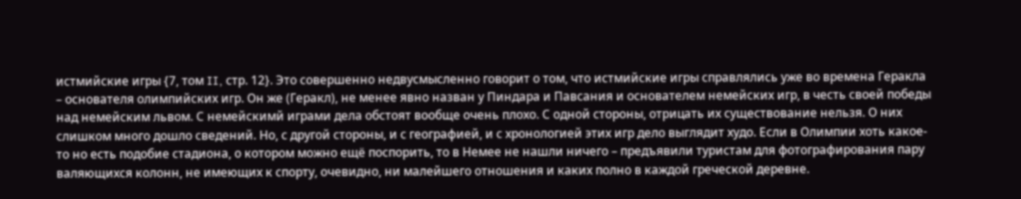истмийские игры {7, том II, стр. 12}. Это совершенно недвусмысленно говорит о том, что истмийские игры справлялись уже во времена Геракла – основателя олимпийских игр. Он же (Геракл), не менее явно назван у Пиндара и Павсания и основателем немейских игр, в честь своей победы над немейским львом. С немейскимй играми дела обстоят вообще очень плохо. С одной стороны, отрицать их существование нельзя. О них слишком много дошло сведений. Но, с другой стороны, и с географией, и с хронологией этих игр дело выглядит худо. Если в Олимпии хоть какое-то но есть подобие стадиона, о котором можно ещё поспорить, то в Немее не нашли ничего – предъявили туристам для фотографирования пару валяющихся колонн, не имеющих к спорту, очевидно, ни малейшего отношения и каких полно в каждой греческой деревне.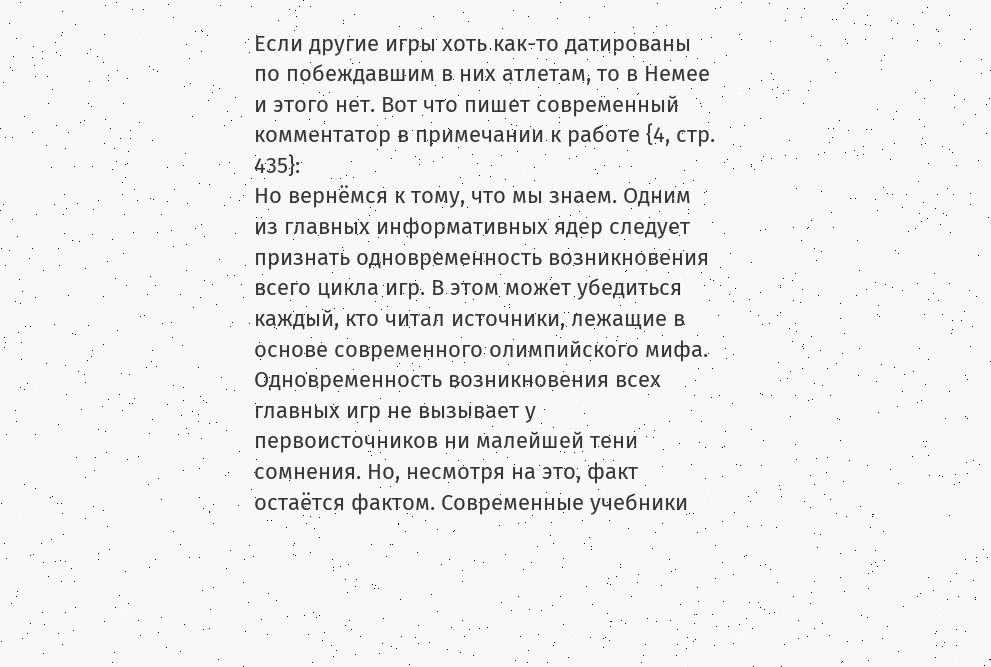Если другие игры хоть как-то датированы по побеждавшим в них атлетам, то в Немее и этого нет. Вот что пишет современный комментатор в примечании к работе {4, стр. 435}:
Но вернёмся к тому, что мы знаем. Одним из главных информативных ядер следует признать одновременность возникновения всего цикла игр. В этом может убедиться каждый, кто читал источники, лежащие в основе современного олимпийского мифа. Одновременность возникновения всех главных игр не вызывает у первоисточников ни малейшей тени сомнения. Но, несмотря на это, факт остаётся фактом. Современные учебники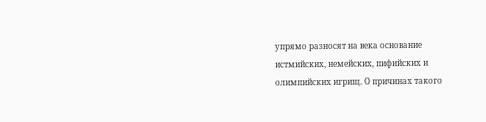упрямо разносят на века основание истмийских, немейских, пифийских и олимпийских игрищ. О причинах такого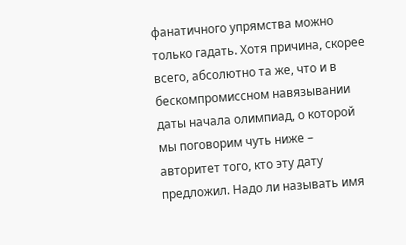фанатичного упрямства можно только гадать. Хотя причина, скорее всего, абсолютно та же, что и в бескомпромиссном навязывании даты начала олимпиад, о которой мы поговорим чуть ниже – авторитет того, кто эту дату предложил. Надо ли называть имя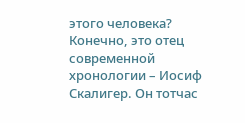этого человека? Конечно, это отец современной хронологии – Иосиф Скалигер. Он тотчас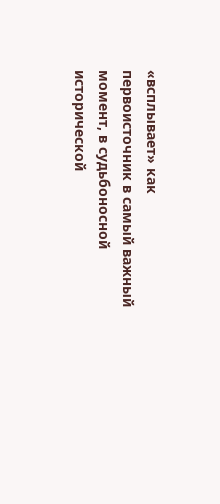«всплывает» как первоисточник в самый важный момент, в судьбоносной исторической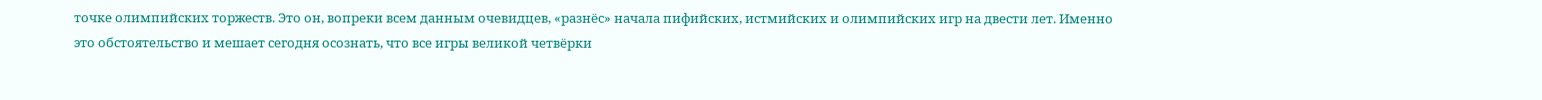точке олимпийских торжеств. Это он, вопреки всем данным очевидцев, «разнёс» начала пифийских, истмийских и олимпийских игр на двести лет. Именно это обстоятельство и мешает сегодня осознать, что все игры великой четвёрки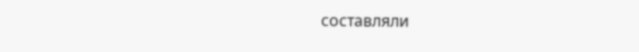составляли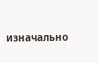изначально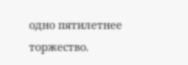одно пятилетнее торжество.